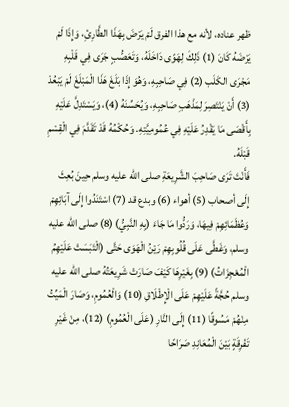ظهر عناده، لأنه مع هذا الفرق لَمْ يَرْضَ بِهَذَا الطَّارِئِ، وَإِذَا لَمْ يَرْضَهُ كَانَ (1) ذَلِكَ لِهَوًى دَاخَلَهُ، وَتَعَصُّبٍ جَرَى فِي قَلْبِهِ مَجْرَى الكَلَب (2) فِي صَاحِبِهِ، وَهُوَ إِذَا بَلَغَ هَذَا الْمَبْلَغَ لَمْ يَبْعُدْ (3) أَنْ يَنْتَصِرَ لِمَذْهَبِ صَاحِبِهِ، وَيُحَسِّنَهُ (4)، وَيَسْتَدِلَّ عَلَيْهِ بِأَقْصَى مَا يَقْدِرُ عَلَيْهِ فِي عُمُومِيَّتِهِ. وَحُكْمُهُ قَدْ تَقَدَّمَ فِي الْقِسْمِ قَبْلَهُ.
فَأَنْتَ تَرَى صَاحِبَ الشَّرِيعَةِ صلى الله عليه وسلم حِينَ بُعِثَ إِلَى أصحاب (5) أهواء (6) وبدع قد (7) اسْتَنَدُوا إِلَى آبَائِهِمْ وَعُظَمَائِهِمْ فِيهَا، وَرَدُّوا مَا جَاءَ (بِهِ النَّبِيُّ) (8) صلى الله عليه وسلم، وَغَطَّى عَلَى قُلُوبِهِمْ رَيْنُ الْهَوَى حَتَّى (الْتَبَسَتْ عَلَيْهِمُ الْمُعْجِزَاتُ) (9) بِغَيْرِهَا كَيْفَ صَارَتْ شَرِيعَتُهُ صلى الله عليه وسلم حُجَّةً عَلَيْهِمْ عَلَى الْإِطْلَاقِ (10) وَالْعُمُومِ، وَصَارَ الْمَيِّتُ مِنْهُمْ مَسُوقًا (11) إِلَى النَّارِ (عَلَى الْعُمُومِ) (12)، مِنْ غَيْرِ تَفْرِقَةٍ بَيْنَ الْمُعَانِدِ صَرَاحًا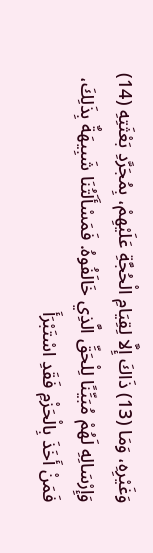وَغَيْرِهِ، وَمَا (13) ذَاكَ إِلَّا لِقِيَامِ الْحُجَّةِ عَلَيْهِمْ، بِمُجَرَّدِ بَعْثَتِهِ (14) وَإِرْسَالِهِ لَهُمْ مُبَيِّنًا لِلْحَقِّ الَّذِي خَالَفُوهُ. فَمَسْأَلَتُنَا شَبِيهَةٌ بِذَلِكَ، فَمَنْ أَخَذَ بِالْحَزْمِ فَقَدِ اسْتَبْرَأَ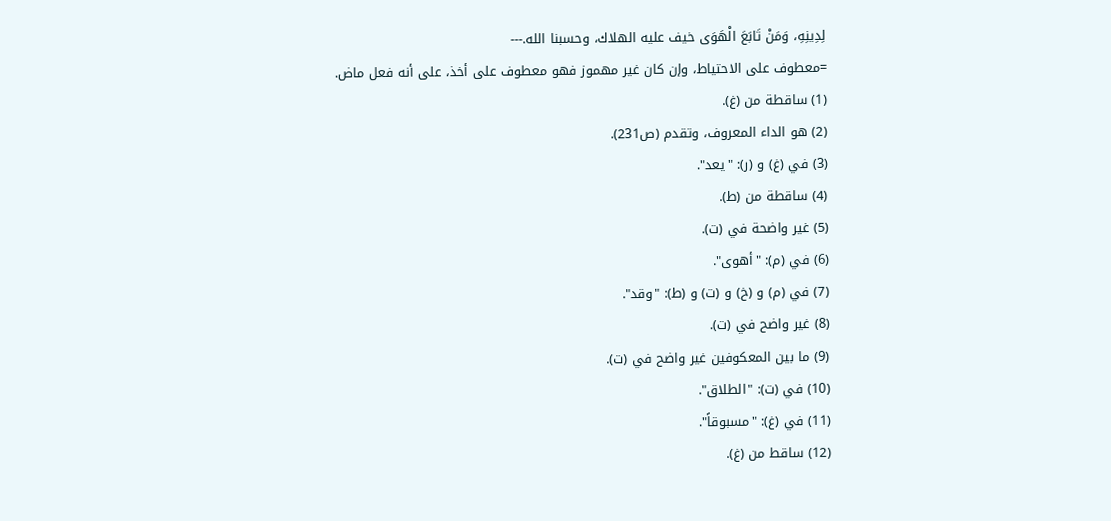لِدِينِهِ، وَمَنْ تَابَعَ الْهَوَى خيف عليه الهلاك، وحسبنا الله.---
=معطوف على الاحتياط، وإن كان غير مهموز فهو معطوف على أخذ، على أنه فعل ماض.
(1) ساقطة من (غ).
(2) هو الداء المعروف، وتقدم (ص231).
(3) في (غ) و (ر): "يعد".
(4) ساقطة من (ط).
(5) غير واضحة في (ت).
(6) في (م): "أهوى".
(7) في (م) و (خ) و (ت) و (ط): "وقد".
(8) غير واضح في (ت).
(9) ما بين المعكوفين غير واضح في (ت).
(10) في (ت): "الطلاق".
(11) في (غ): "مسبوقاً".
(12) ساقط من (غ).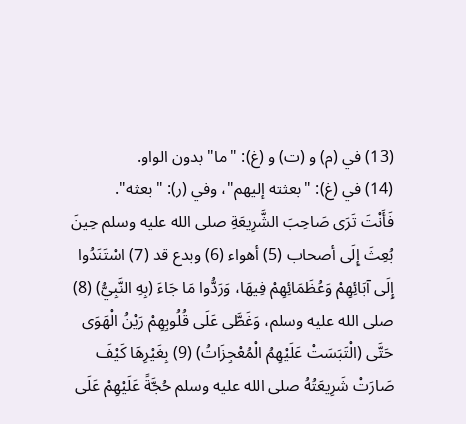(13) في (م) و (ت) و (غ): "ما" بدون الواو.
(14) في (غ): "بعثته إليهم"، وفي (ر): "بعثه".
فَأَنْتَ تَرَى صَاحِبَ الشَّرِيعَةِ صلى الله عليه وسلم حِينَ بُعِثَ إِلَى أصحاب (5) أهواء (6) وبدع قد (7) اسْتَنَدُوا إِلَى آبَائِهِمْ وَعُظَمَائِهِمْ فِيهَا، وَرَدُّوا مَا جَاءَ (بِهِ النَّبِيُّ) (8) صلى الله عليه وسلم، وَغَطَّى عَلَى قُلُوبِهِمْ رَيْنُ الْهَوَى حَتَّى (الْتَبَسَتْ عَلَيْهِمُ الْمُعْجِزَاتُ) (9) بِغَيْرِهَا كَيْفَ صَارَتْ شَرِيعَتُهُ صلى الله عليه وسلم حُجَّةً عَلَيْهِمْ عَلَى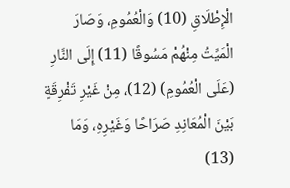الْإِطْلَاقِ (10) وَالْعُمُومِ، وَصَارَ الْمَيِّتُ مِنْهُمْ مَسُوقًا (11) إِلَى النَّارِ (عَلَى الْعُمُومِ) (12)، مِنْ غَيْرِ تَفْرِقَةٍ بَيْنَ الْمُعَانِدِ صَرَاحًا وَغَيْرِهِ، وَمَا (13)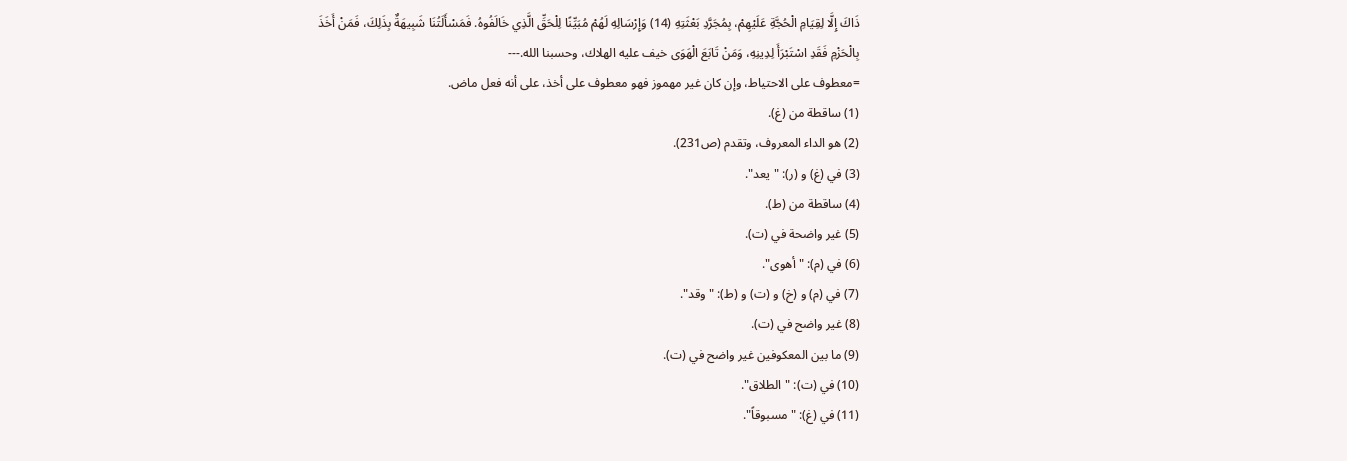ذَاكَ إِلَّا لِقِيَامِ الْحُجَّةِ عَلَيْهِمْ، بِمُجَرَّدِ بَعْثَتِهِ (14) وَإِرْسَالِهِ لَهُمْ مُبَيِّنًا لِلْحَقِّ الَّذِي خَالَفُوهُ. فَمَسْأَلَتُنَا شَبِيهَةٌ بِذَلِكَ، فَمَنْ أَخَذَ بِالْحَزْمِ فَقَدِ اسْتَبْرَأَ لِدِينِهِ، وَمَنْ تَابَعَ الْهَوَى خيف عليه الهلاك، وحسبنا الله.---
=معطوف على الاحتياط، وإن كان غير مهموز فهو معطوف على أخذ، على أنه فعل ماض.
(1) ساقطة من (غ).
(2) هو الداء المعروف، وتقدم (ص231).
(3) في (غ) و (ر): "يعد".
(4) ساقطة من (ط).
(5) غير واضحة في (ت).
(6) في (م): "أهوى".
(7) في (م) و (خ) و (ت) و (ط): "وقد".
(8) غير واضح في (ت).
(9) ما بين المعكوفين غير واضح في (ت).
(10) في (ت): "الطلاق".
(11) في (غ): "مسبوقاً".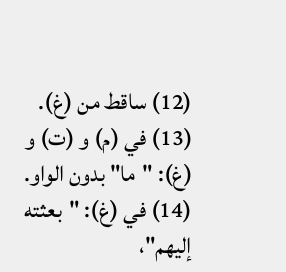(12) ساقط من (غ).
(13) في (م) و (ت) و (غ): "ما" بدون الواو.
(14) في (غ): "بعثته إليهم"،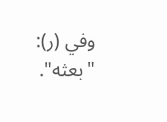وفي (ر): "بعثه".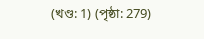(খণ্ড: 1) (পৃষ্ঠা: 279)